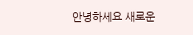안녕하세요 새로운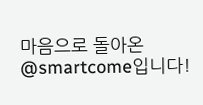마음으로 돌아온 @smartcome입니다!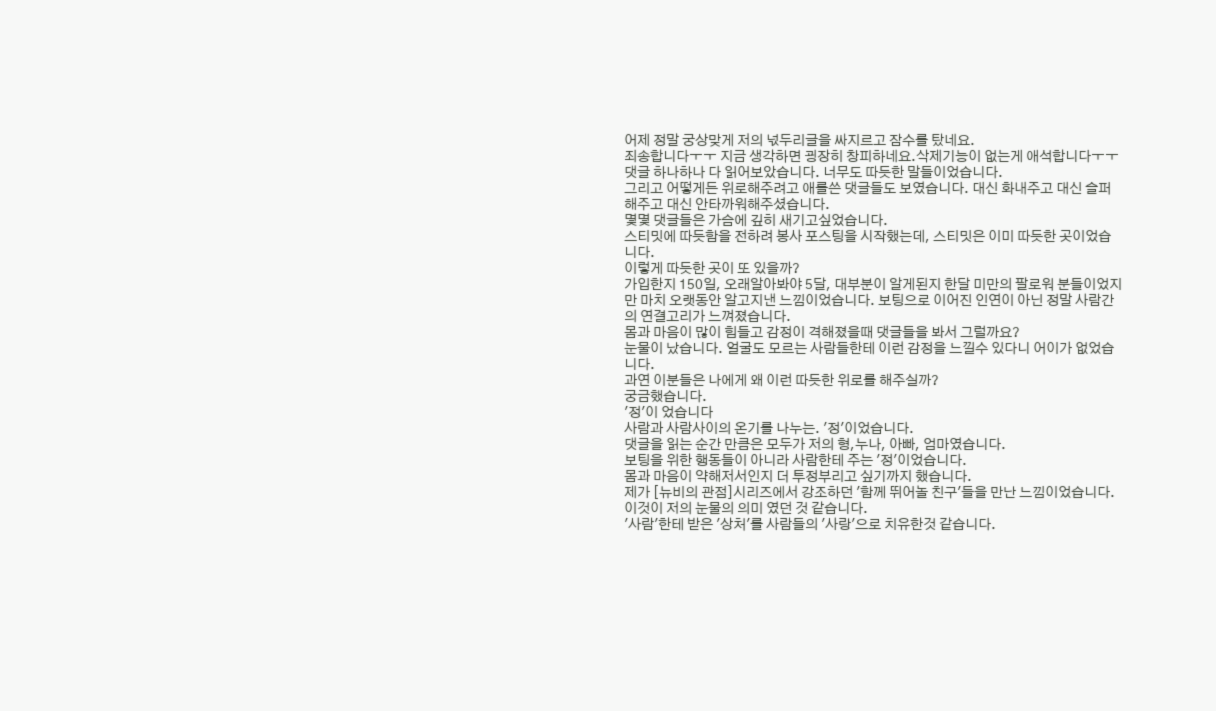어제 정말 궁상맞게 저의 넋두리글을 싸지르고 잠수를 탔네요.
죄송합니다ㅜㅜ 지금 생각하면 굉장히 창피하네요.삭제기능이 없는게 애석합니다ㅜㅜ
댓글 하나하나 다 읽어보았습니다. 너무도 따듯한 말들이었습니다.
그리고 어떻게든 위로해주려고 애를쓴 댓글들도 보였습니다. 대신 화내주고 대신 슬퍼해주고 대신 안타까워해주셨습니다.
몇몇 댓글들은 가슴에 깊히 새기고싶었습니다.
스티밋에 따듯함을 전하려 봉사 포스팅을 시작했는데, 스티밋은 이미 따듯한 곳이었습니다.
이렇게 따듯한 곳이 또 있을까?
가입한지 150일, 오래알아봐야 5달, 대부분이 알게된지 한달 미만의 팔로워 분들이었지만 마치 오랫동안 알고지낸 느낌이었습니다. 보팅으로 이어진 인연이 아닌 정말 사람간의 연결고리가 느껴졌습니다.
몸과 마음이 많이 힘들고 감정이 격해졌을때 댓글들을 봐서 그럴까요?
눈물이 났습니다. 얼굴도 모르는 사람들한테 이런 감정을 느낄수 있다니 어이가 없었습니다.
과연 이분들은 나에게 왜 이런 따듯한 위로를 해주실까?
궁금했습니다.
'정'이 었습니다
사람과 사람사이의 온기를 나누는. '정'이었습니다.
댓글을 읽는 순간 만큼은 모두가 저의 형,누나, 아빠, 엄마였습니다.
보팅을 위한 행동들이 아니라 사람한테 주는 '정'이었습니다.
몸과 마음이 약해저서인지 더 투정부리고 싶기까지 했습니다.
제가 [뉴비의 관점]시리즈에서 강조하던 '함께 뛰어놀 친구'들을 만난 느낌이었습니다.
이것이 저의 눈물의 의미 였던 것 같습니다.
'사람'한테 받은 '상처'를 사람들의 '사랑'으로 치유한것 같습니다.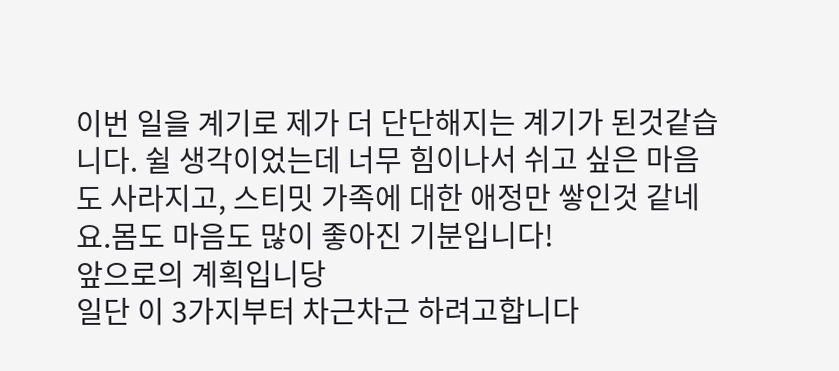이번 일을 계기로 제가 더 단단해지는 계기가 된것같습니다. 쉴 생각이었는데 너무 힘이나서 쉬고 싶은 마음도 사라지고, 스티밋 가족에 대한 애정만 쌓인것 같네요.몸도 마음도 많이 좋아진 기분입니다!
앞으로의 계획입니당
일단 이 3가지부터 차근차근 하려고합니다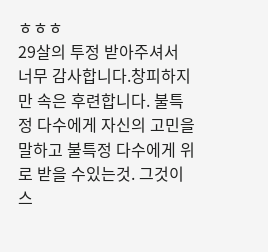ㅎㅎㅎ
29살의 투정 받아주셔서 너무 감사합니다.창피하지만 속은 후련합니다. 불특정 다수에게 자신의 고민을 말하고 불특정 다수에게 위로 받을 수있는것. 그것이 스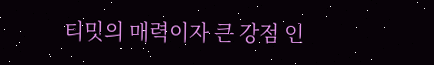티밋의 매력이자 큰 강점 인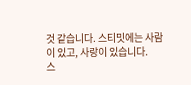것 같습니다. 스티밋에는 사람이 있고, 사랑이 있습니다.
스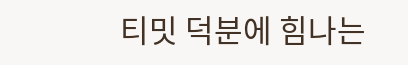티밋 덕분에 힘나는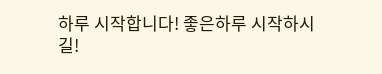하루 시작합니다! 좋은하루 시작하시길!